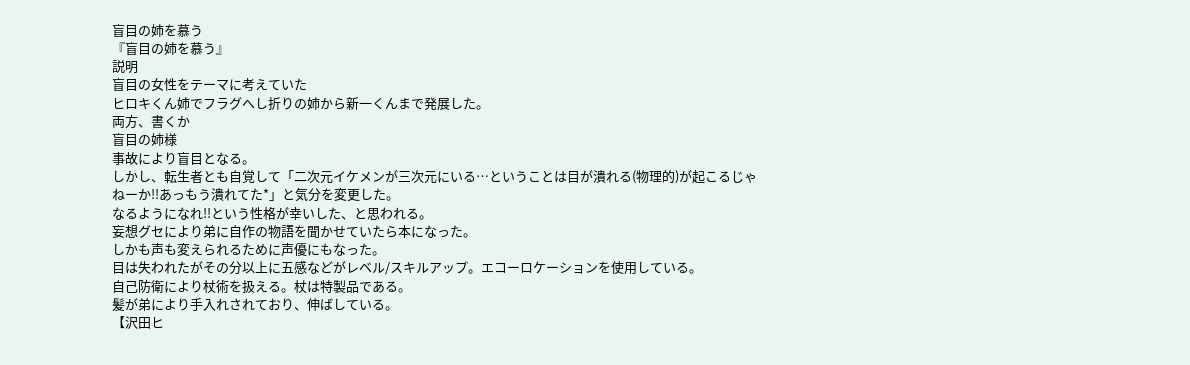盲目の姉を慕う
『盲目の姉を慕う』
説明
盲目の女性をテーマに考えていた
ヒロキくん姉でフラグへし折りの姉から新一くんまで発展した。
両方、書くか
盲目の姉様
事故により盲目となる。
しかし、転生者とも自覚して「二次元イケメンが三次元にいる…ということは目が潰れる(物理的)が起こるじゃねーか!!あっもう潰れてた*」と気分を変更した。
なるようになれ!!という性格が幸いした、と思われる。
妄想グセにより弟に自作の物語を聞かせていたら本になった。
しかも声も変えられるために声優にもなった。
目は失われたがその分以上に五感などがレベル/スキルアップ。エコーロケーションを使用している。
自己防衛により杖術を扱える。杖は特製品である。
髪が弟により手入れされており、伸ばしている。
【沢田ヒ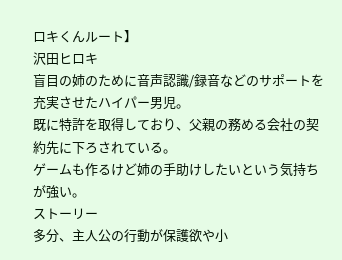ロキくんルート】
沢田ヒロキ
盲目の姉のために音声認識/録音などのサポートを充実させたハイパー男児。
既に特許を取得しており、父親の務める会社の契約先に下ろされている。
ゲームも作るけど姉の手助けしたいという気持ちが強い。
ストーリー
多分、主人公の行動が保護欲や小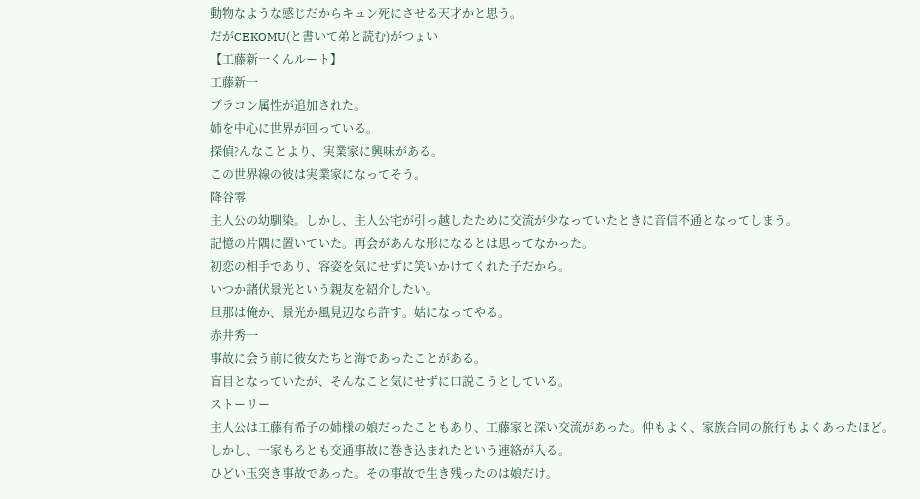動物なような感じだからキュン死にさせる天才かと思う。
だがCEKOMU(と書いて弟と読む)がつょい
【工藤新一くんルート】
工藤新一
ブラコン属性が追加された。
姉を中心に世界が回っている。
探偵?んなことより、実業家に興味がある。
この世界線の彼は実業家になってそう。
降谷零
主人公の幼馴染。しかし、主人公宅が引っ越したために交流が少なっていたときに音信不通となってしまう。
記憶の片隅に置いていた。再会があんな形になるとは思ってなかった。
初恋の相手であり、容姿を気にせずに笑いかけてくれた子だから。
いつか諸伏景光という親友を紹介したい。
旦那は俺か、景光か風見辺なら許す。姑になってやる。
赤井秀一
事故に会う前に彼女たちと海であったことがある。
盲目となっていたが、そんなこと気にせずに口説こうとしている。
ストーリー
主人公は工藤有希子の姉様の娘だったこともあり、工藤家と深い交流があった。仲もよく、家族合同の旅行もよくあったほど。
しかし、一家もろとも交通事故に巻き込まれたという連絡が入る。
ひどい玉突き事故であった。その事故で生き残ったのは娘だけ。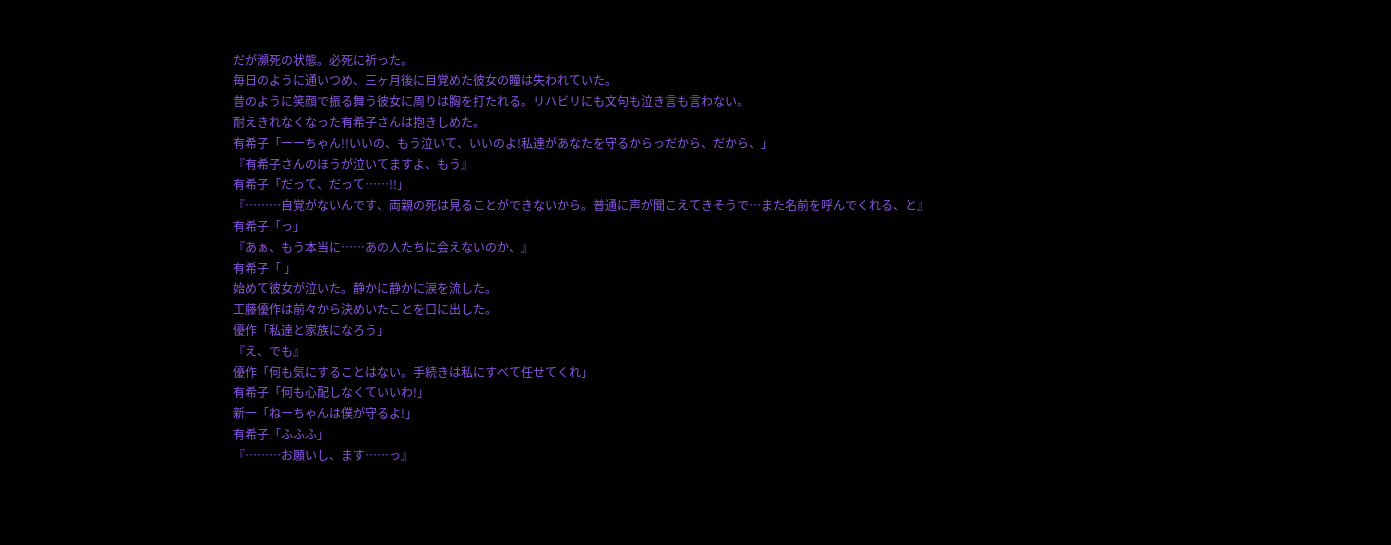だが瀕死の状態。必死に祈った。
毎日のように通いつめ、三ヶ月後に目覚めた彼女の瞳は失われていた。
昔のように笑顔で振る舞う彼女に周りは胸を打たれる。リハビリにも文句も泣き言も言わない。
耐えきれなくなった有希子さんは抱きしめた。
有希子「ーーちゃん!!いいの、もう泣いて、いいのよ!私達があなたを守るからっだから、だから、」
『有希子さんのほうが泣いてますよ、もう』
有希子「だって、だって……!!」
『………自覚がないんです、両親の死は見ることができないから。普通に声が聞こえてきそうで…また名前を呼んでくれる、と』
有希子「っ」
『あぁ、もう本当に……あの人たちに会えないのか、』
有希子「 」
始めて彼女が泣いた。静かに静かに涙を流した。
工藤優作は前々から決めいたことを口に出した。
優作「私達と家族になろう」
『え、でも』
優作「何も気にすることはない。手続きは私にすべて任せてくれ」
有希子「何も心配しなくていいわ!」
新一「ねーちゃんは僕が守るよ!」
有希子「ふふふ」
『………お願いし、ます……っ』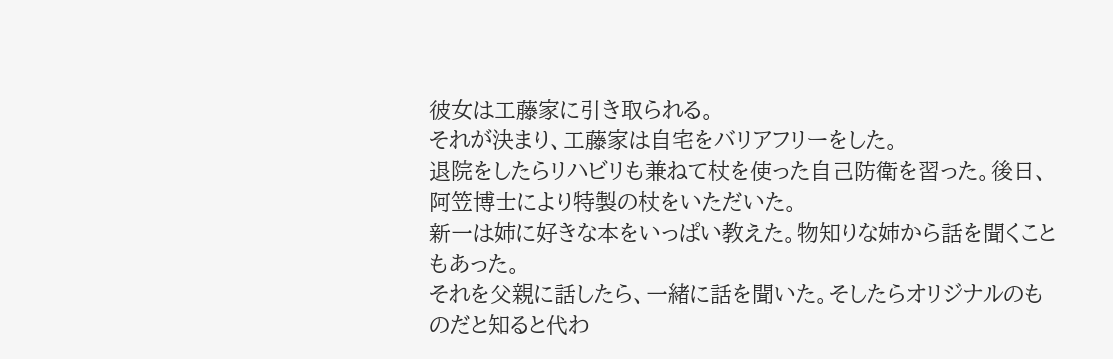彼女は工藤家に引き取られる。
それが決まり、工藤家は自宅をバリアフリーをした。
退院をしたらリハビリも兼ねて杖を使った自己防衛を習った。後日、阿笠博士により特製の杖をいただいた。
新一は姉に好きな本をいっぱい教えた。物知りな姉から話を聞くこともあった。
それを父親に話したら、一緒に話を聞いた。そしたらオリジナルのものだと知ると代わ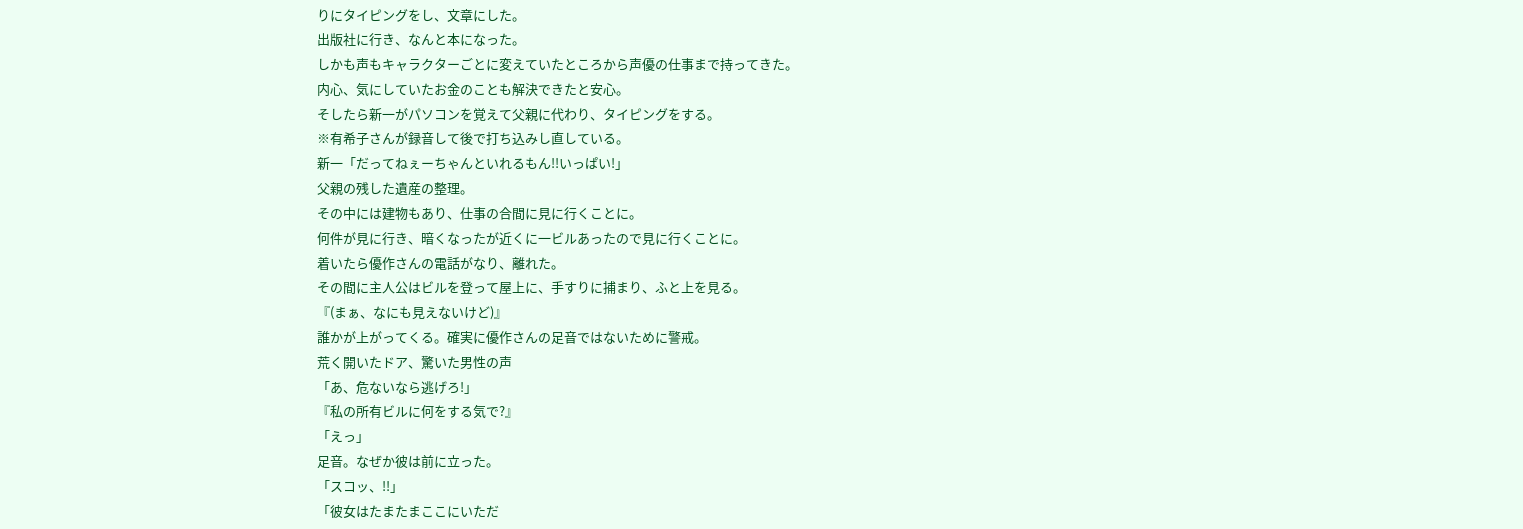りにタイピングをし、文章にした。
出版社に行き、なんと本になった。
しかも声もキャラクターごとに変えていたところから声優の仕事まで持ってきた。
内心、気にしていたお金のことも解決できたと安心。
そしたら新一がパソコンを覚えて父親に代わり、タイピングをする。
※有希子さんが録音して後で打ち込みし直している。
新一「だってねぇーちゃんといれるもん!!いっぱい!」
父親の残した遺産の整理。
その中には建物もあり、仕事の合間に見に行くことに。
何件が見に行き、暗くなったが近くに一ビルあったので見に行くことに。
着いたら優作さんの電話がなり、離れた。
その間に主人公はビルを登って屋上に、手すりに捕まり、ふと上を見る。
『(まぁ、なにも見えないけど)』
誰かが上がってくる。確実に優作さんの足音ではないために警戒。
荒く開いたドア、驚いた男性の声
「あ、危ないなら逃げろ!」
『私の所有ビルに何をする気で?』
「えっ」
足音。なぜか彼は前に立った。
「スコッ、!!」
「彼女はたまたまここにいただ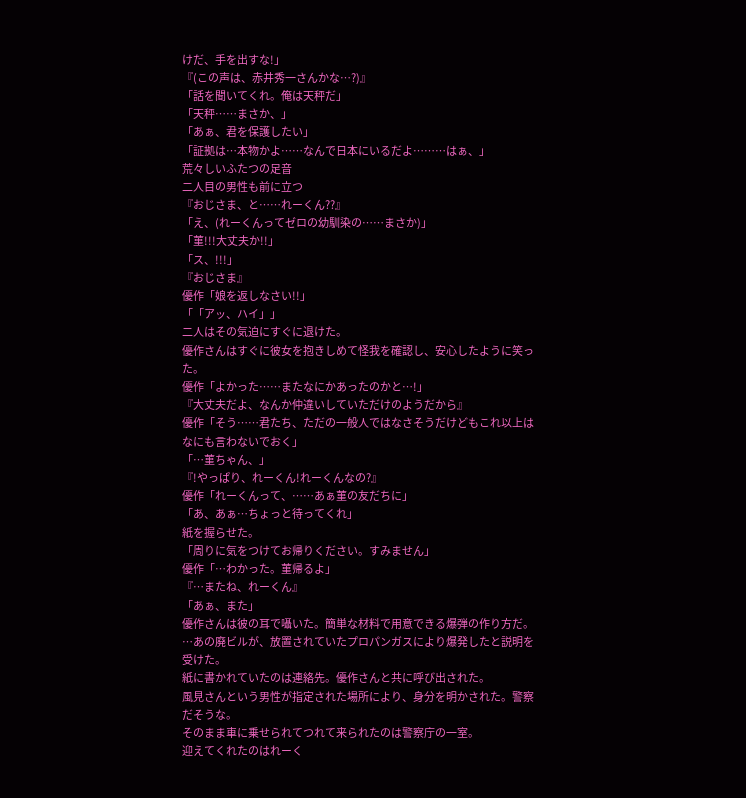けだ、手を出すな!」
『(この声は、赤井秀一さんかな…?)』
「話を聞いてくれ。俺は天秤だ」
「天秤……まさか、」
「あぁ、君を保護したい」
「証拠は…本物かよ……なんで日本にいるだよ………はぁ、」
荒々しいふたつの足音
二人目の男性も前に立つ
『おじさま、と……れーくん??』
「え、(れーくんってゼロの幼馴染の……まさか)」
「菫!!!大丈夫か!!」
「ス、!!!」
『おじさま』
優作「娘を返しなさい!!」
「「アッ、ハイ」」
二人はその気迫にすぐに退けた。
優作さんはすぐに彼女を抱きしめて怪我を確認し、安心したように笑った。
優作「よかった……またなにかあったのかと…!」
『大丈夫だよ、なんか仲違いしていただけのようだから』
優作「そう……君たち、ただの一般人ではなさそうだけどもこれ以上はなにも言わないでおく」
「…菫ちゃん、」
『!やっぱり、れーくん!れーくんなの?』
優作「れーくんって、……あぁ菫の友だちに」
「あ、あぁ…ちょっと待ってくれ」
紙を握らせた。
「周りに気をつけてお帰りください。すみません」
優作「…わかった。菫帰るよ」
『…またね、れーくん』
「あぁ、また」
優作さんは彼の耳で囁いた。簡単な材料で用意できる爆弾の作り方だ。
…あの廃ビルが、放置されていたプロパンガスにより爆発したと説明を受けた。
紙に書かれていたのは連絡先。優作さんと共に呼び出された。
風見さんという男性が指定された場所により、身分を明かされた。警察だそうな。
そのまま車に乗せられてつれて来られたのは警察庁の一室。
迎えてくれたのはれーく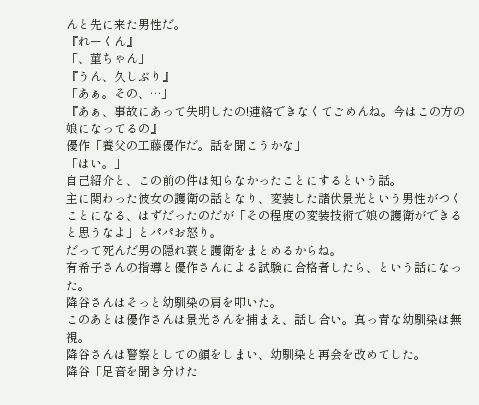んと先に来た男性だ。
『れーくん』
「、菫ちゃん」
『うん、久しぶり』
「あぁ。その、…」
『あぁ、事故にあって失明したの!連絡できなくてごめんね。今はこの方の娘になってるの』
優作「養父の工藤優作だ。話を聞こうかな」
「はい。」
自己紹介と、この前の件は知らなかったことにするという話。
主に関わった彼女の護衛の話となり、変装した諸伏景光という男性がつくことになる、はずだったのだが「その程度の変装技術で娘の護衛ができると思うなよ」とパパお怒り。
だって死んだ男の隠れ蓑と護衛をまとめるからね。
有希子さんの指導と優作さんによる試験に合格者したら、という話になった。
降谷さんはそっと幼馴染の肩を叩いた。
このあとは優作さんは景光さんを捕まえ、話し合い。真っ青な幼馴染は無視。
降谷さんは警察としての顔をしまい、幼馴染と再会を改めてした。
降谷「足音を聞き分けた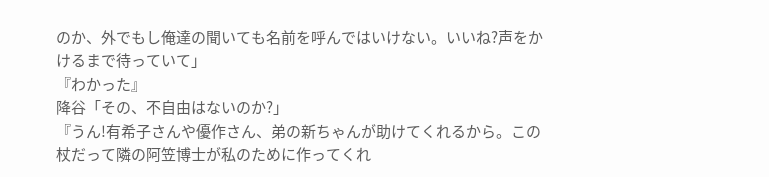のか、外でもし俺達の聞いても名前を呼んではいけない。いいね?声をかけるまで待っていて」
『わかった』
降谷「その、不自由はないのか?」
『うん!有希子さんや優作さん、弟の新ちゃんが助けてくれるから。この杖だって隣の阿笠博士が私のために作ってくれ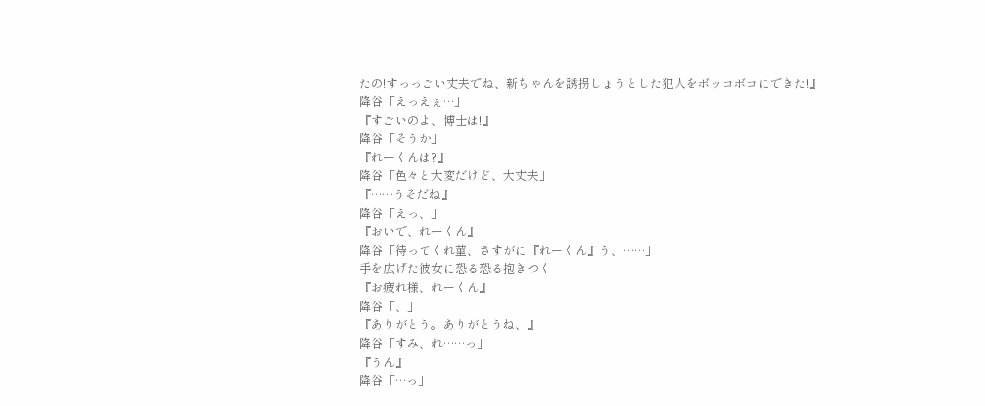たの!すっっごい丈夫でね、新ちゃんを誘拐しょうとした犯人をボッコボコにできた!』
降谷「えっえぇ…」
『すごいのよ、博士は!』
降谷「そうか」
『れーくんは?』
降谷「色々と大変だけど、大丈夫」
『……うそだね』
降谷「えっ、」
『おいで、れーくん』
降谷「待ってくれ菫、さすがに『れーくん』う、……」
手を広げた彼女に恐る恐る抱きつく
『お疲れ様、れーくん』
降谷「、」
『ありがとう。ありがとうね、』
降谷「すみ、れ……っ」
『うん』
降谷「…っ」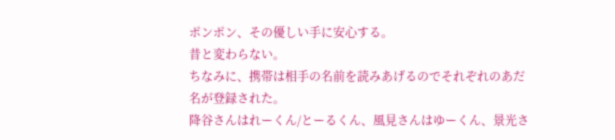ポンポン、その優しい手に安心する。
昔と変わらない。
ちなみに、携帯は相手の名前を読みあげるのでそれぞれのあだ名が登録された。
降谷さんはれーくん/とーるくん、風見さんはゆーくん、景光さ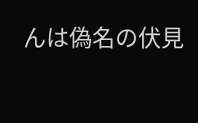んは偽名の伏見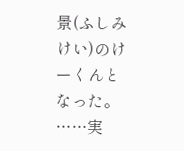景(ふしみけい)のけーくんとなった。
……実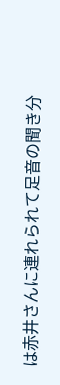は赤井さんに連れられて足音の聞き分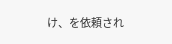け、を依頼され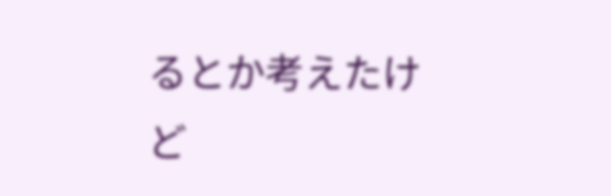るとか考えたけど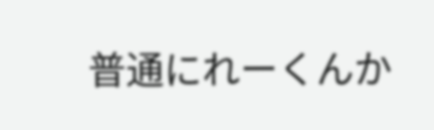普通にれーくんか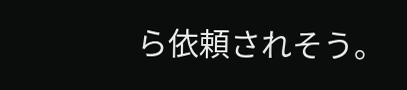ら依頼されそう。